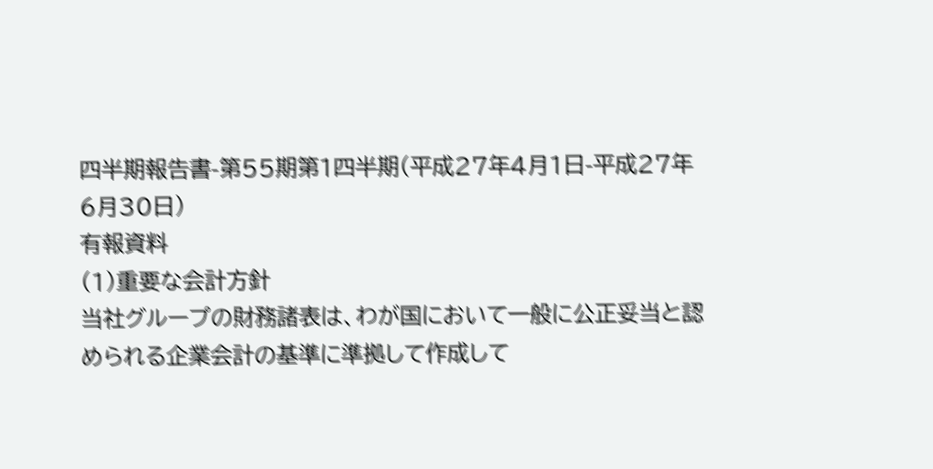四半期報告書-第55期第1四半期(平成27年4月1日-平成27年6月30日)
有報資料
(1)重要な会計方針
当社グループの財務諸表は、わが国において一般に公正妥当と認められる企業会計の基準に準拠して作成して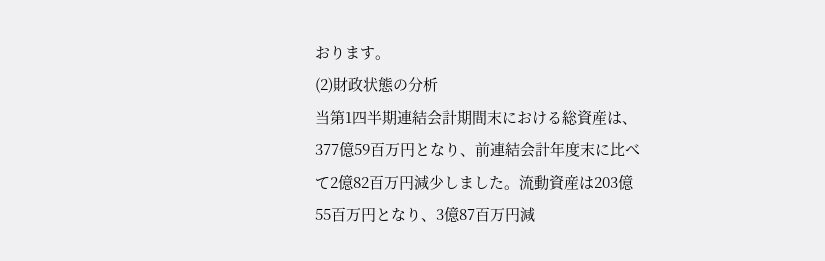おります。
(2)財政状態の分析
当第1四半期連結会計期間末における総資産は、377億59百万円となり、前連結会計年度末に比べて2億82百万円減少しました。流動資産は203億55百万円となり、3億87百万円減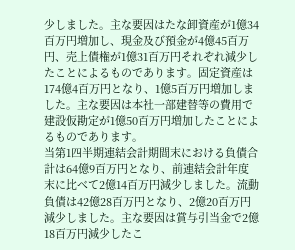少しました。主な要因はたな卸資産が1億34百万円増加し、現金及び預金が4億45百万円、売上債権が1億31百万円それぞれ減少したことによるものであります。固定資産は174億4百万円となり、1億5百万円増加しました。主な要因は本社一部建替等の費用で建設仮勘定が1億50百万円増加したことによるものであります。
当第1四半期連結会計期間末における負債合計は64億9百万円となり、前連結会計年度末に比べて2億14百万円減少しました。流動負債は42億28百万円となり、2億20百万円減少しました。主な要因は賞与引当金で2億18百万円減少したこ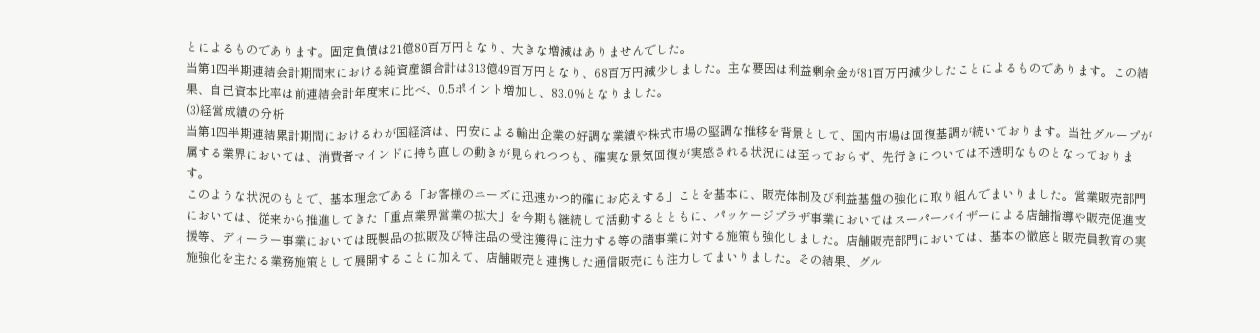とによるものであります。固定負債は21億80百万円となり、大きな増減はありませんでした。
当第1四半期連結会計期間末における純資産額合計は313億49百万円となり、68百万円減少しました。主な要因は利益剰余金が81百万円減少したことによるものであります。この結果、自己資本比率は前連結会計年度末に比べ、0.5ポイント増加し、83.0%となりました。
(3)経営成績の分析
当第1四半期連結累計期間におけるわが国経済は、円安による輸出企業の好調な業績や株式市場の堅調な推移を背景として、国内市場は回復基調が続いております。当社グループが属する業界においては、消費者マインドに持ち直しの動きが見られつつも、確実な景気回復が実感される状況には至っておらず、先行きについては不透明なものとなっております。
このような状況のもとで、基本理念である「お客様のニーズに迅速かつ的確にお応えする」ことを基本に、販売体制及び利益基盤の強化に取り組んでまいりました。営業販売部門においては、従来から推進してきた「重点業界営業の拡大」を今期も継続して活動するとともに、パッケージプラザ事業においてはスーパーバイザーによる店舗指導や販売促進支援等、ディーラー事業においては既製品の拡販及び特注品の受注獲得に注力する等の諸事業に対する施策も強化しました。店舗販売部門においては、基本の徹底と販売員教育の実施強化を主たる業務施策として展開することに加えて、店舗販売と連携した通信販売にも注力してまいりました。その結果、グル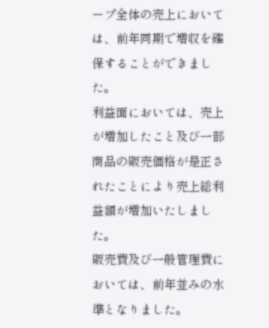ープ全体の売上においては、前年同期で増収を確保することができました。
利益面においては、売上が増加したこと及び一部商品の販売価格が是正されたことにより売上総利益額が増加いたしました。
販売費及び一般管理費においては、前年並みの水準となりました。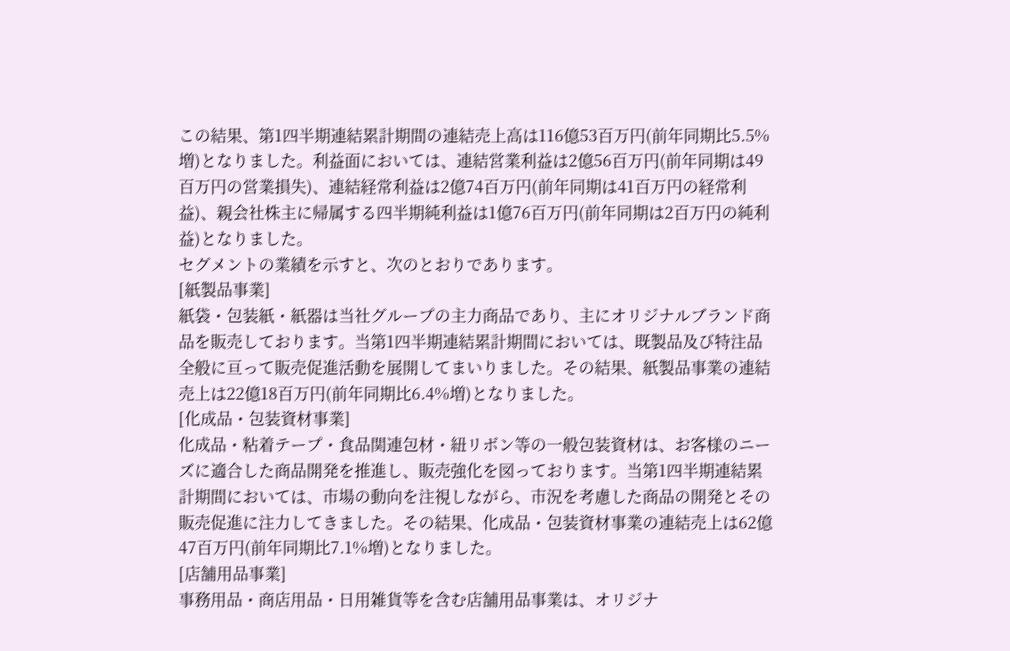この結果、第1四半期連結累計期間の連結売上高は116億53百万円(前年同期比5.5%増)となりました。利益面においては、連結営業利益は2億56百万円(前年同期は49百万円の営業損失)、連結経常利益は2億74百万円(前年同期は41百万円の経常利益)、親会社株主に帰属する四半期純利益は1億76百万円(前年同期は2百万円の純利益)となりました。
セグメントの業績を示すと、次のとおりであります。
[紙製品事業]
紙袋・包装紙・紙器は当社グループの主力商品であり、主にオリジナルブランド商品を販売しております。当第1四半期連結累計期間においては、既製品及び特注品全般に亘って販売促進活動を展開してまいりました。その結果、紙製品事業の連結売上は22億18百万円(前年同期比6.4%増)となりました。
[化成品・包装資材事業]
化成品・粘着テープ・食品関連包材・紐リボン等の一般包装資材は、お客様のニーズに適合した商品開発を推進し、販売強化を図っております。当第1四半期連結累計期間においては、市場の動向を注視しながら、市況を考慮した商品の開発とその販売促進に注力してきました。その結果、化成品・包装資材事業の連結売上は62億47百万円(前年同期比7.1%増)となりました。
[店舗用品事業]
事務用品・商店用品・日用雑貨等を含む店舗用品事業は、オリジナ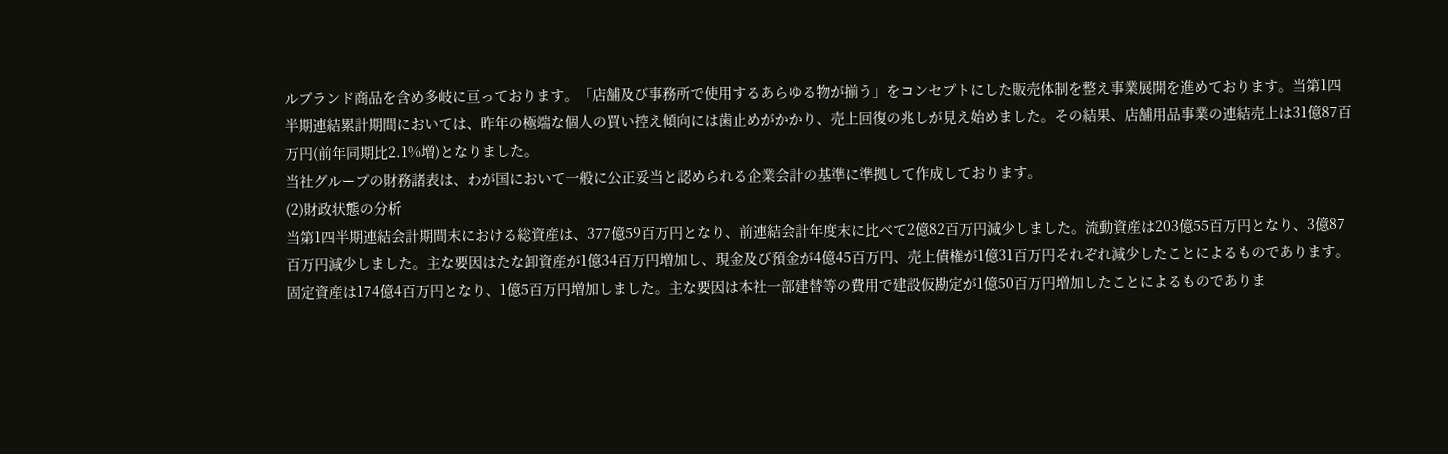ルブランド商品を含め多岐に亘っております。「店舗及び事務所で使用するあらゆる物が揃う」をコンセプトにした販売体制を整え事業展開を進めております。当第1四半期連結累計期間においては、昨年の極端な個人の買い控え傾向には歯止めがかかり、売上回復の兆しが見え始めました。その結果、店舗用品事業の連結売上は31億87百万円(前年同期比2.1%増)となりました。
当社グループの財務諸表は、わが国において一般に公正妥当と認められる企業会計の基準に準拠して作成しております。
(2)財政状態の分析
当第1四半期連結会計期間末における総資産は、377億59百万円となり、前連結会計年度末に比べて2億82百万円減少しました。流動資産は203億55百万円となり、3億87百万円減少しました。主な要因はたな卸資産が1億34百万円増加し、現金及び預金が4億45百万円、売上債権が1億31百万円それぞれ減少したことによるものであります。固定資産は174億4百万円となり、1億5百万円増加しました。主な要因は本社一部建替等の費用で建設仮勘定が1億50百万円増加したことによるものでありま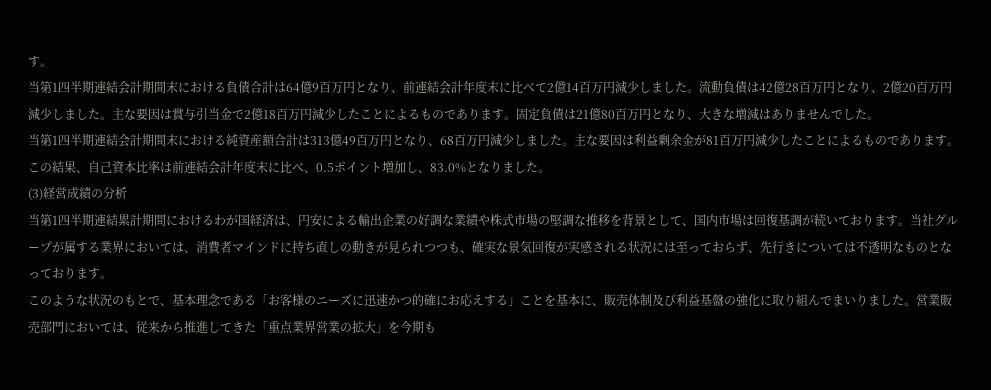す。
当第1四半期連結会計期間末における負債合計は64億9百万円となり、前連結会計年度末に比べて2億14百万円減少しました。流動負債は42億28百万円となり、2億20百万円減少しました。主な要因は賞与引当金で2億18百万円減少したことによるものであります。固定負債は21億80百万円となり、大きな増減はありませんでした。
当第1四半期連結会計期間末における純資産額合計は313億49百万円となり、68百万円減少しました。主な要因は利益剰余金が81百万円減少したことによるものであります。この結果、自己資本比率は前連結会計年度末に比べ、0.5ポイント増加し、83.0%となりました。
(3)経営成績の分析
当第1四半期連結累計期間におけるわが国経済は、円安による輸出企業の好調な業績や株式市場の堅調な推移を背景として、国内市場は回復基調が続いております。当社グループが属する業界においては、消費者マインドに持ち直しの動きが見られつつも、確実な景気回復が実感される状況には至っておらず、先行きについては不透明なものとなっております。
このような状況のもとで、基本理念である「お客様のニーズに迅速かつ的確にお応えする」ことを基本に、販売体制及び利益基盤の強化に取り組んでまいりました。営業販売部門においては、従来から推進してきた「重点業界営業の拡大」を今期も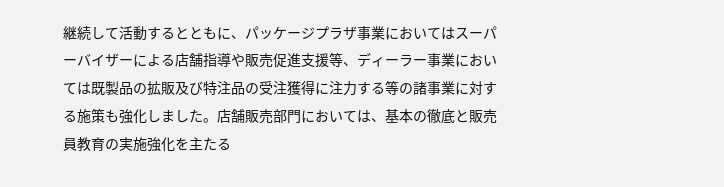継続して活動するとともに、パッケージプラザ事業においてはスーパーバイザーによる店舗指導や販売促進支援等、ディーラー事業においては既製品の拡販及び特注品の受注獲得に注力する等の諸事業に対する施策も強化しました。店舗販売部門においては、基本の徹底と販売員教育の実施強化を主たる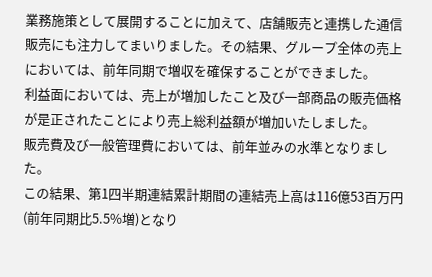業務施策として展開することに加えて、店舗販売と連携した通信販売にも注力してまいりました。その結果、グループ全体の売上においては、前年同期で増収を確保することができました。
利益面においては、売上が増加したこと及び一部商品の販売価格が是正されたことにより売上総利益額が増加いたしました。
販売費及び一般管理費においては、前年並みの水準となりました。
この結果、第1四半期連結累計期間の連結売上高は116億53百万円(前年同期比5.5%増)となり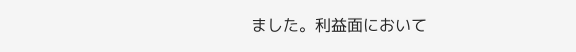ました。利益面において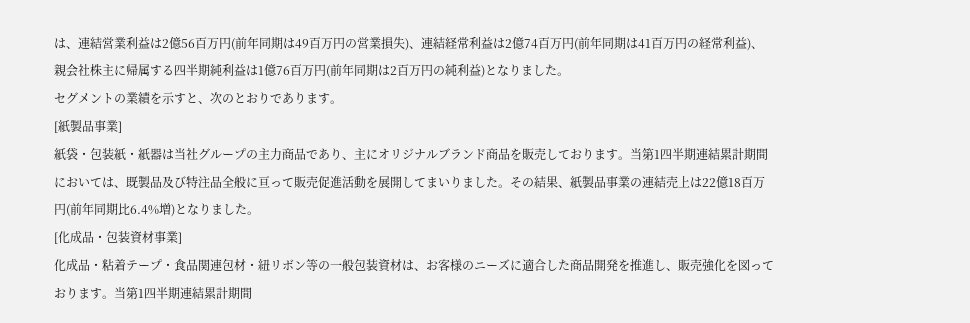は、連結営業利益は2億56百万円(前年同期は49百万円の営業損失)、連結経常利益は2億74百万円(前年同期は41百万円の経常利益)、親会社株主に帰属する四半期純利益は1億76百万円(前年同期は2百万円の純利益)となりました。
セグメントの業績を示すと、次のとおりであります。
[紙製品事業]
紙袋・包装紙・紙器は当社グループの主力商品であり、主にオリジナルブランド商品を販売しております。当第1四半期連結累計期間においては、既製品及び特注品全般に亘って販売促進活動を展開してまいりました。その結果、紙製品事業の連結売上は22億18百万円(前年同期比6.4%増)となりました。
[化成品・包装資材事業]
化成品・粘着テープ・食品関連包材・紐リボン等の一般包装資材は、お客様のニーズに適合した商品開発を推進し、販売強化を図っております。当第1四半期連結累計期間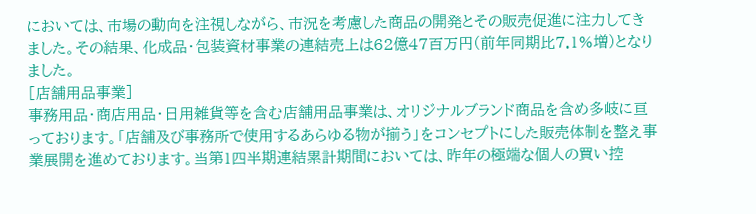においては、市場の動向を注視しながら、市況を考慮した商品の開発とその販売促進に注力してきました。その結果、化成品・包装資材事業の連結売上は62億47百万円(前年同期比7.1%増)となりました。
[店舗用品事業]
事務用品・商店用品・日用雑貨等を含む店舗用品事業は、オリジナルブランド商品を含め多岐に亘っております。「店舗及び事務所で使用するあらゆる物が揃う」をコンセプトにした販売体制を整え事業展開を進めております。当第1四半期連結累計期間においては、昨年の極端な個人の買い控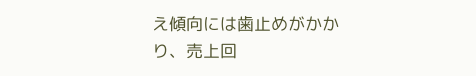え傾向には歯止めがかかり、売上回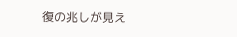復の兆しが見え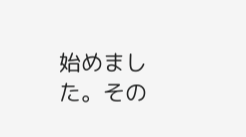始めました。その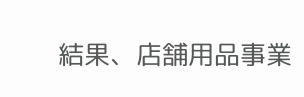結果、店舗用品事業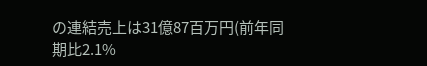の連結売上は31億87百万円(前年同期比2.1%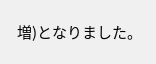増)となりました。